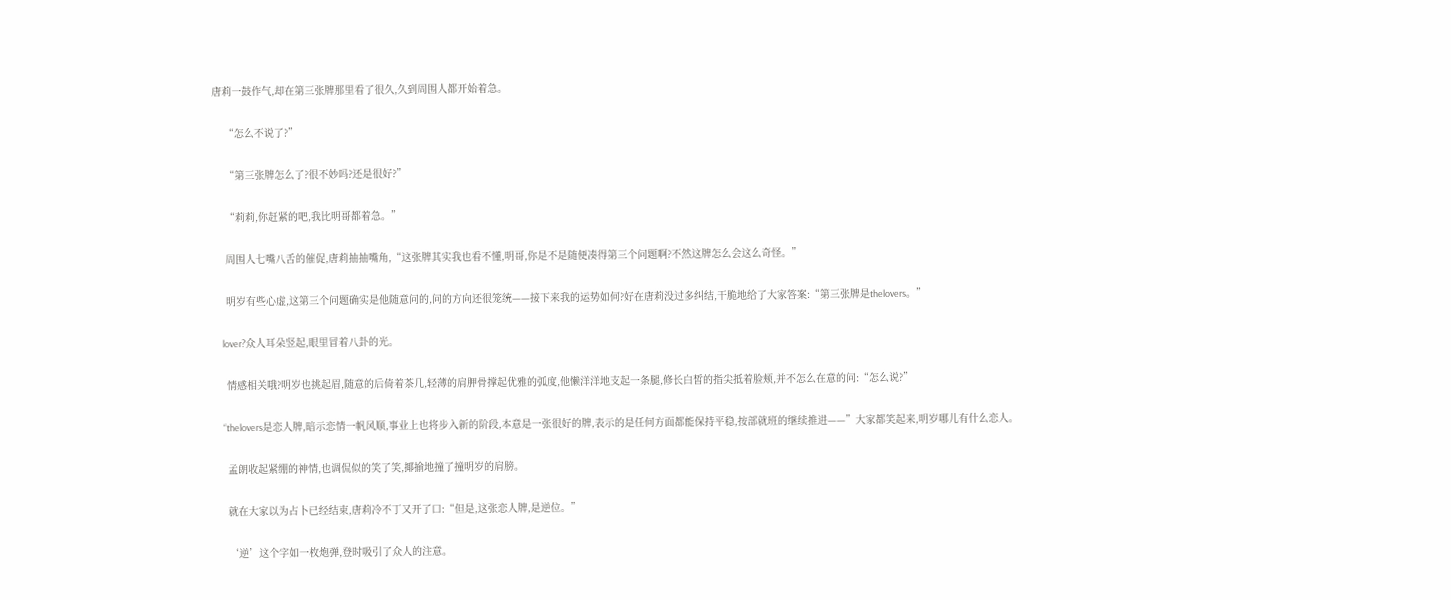唐莉一鼓作气,却在第三张牌那里看了很久,久到周围人都开始着急。

    “怎么不说了?”

    “第三张牌怎么了?很不妙吗?还是很好?”

    “莉莉,你赶紧的吧,我比明哥都着急。”

    周围人七嘴八舌的催促,唐莉抽抽嘴角,“这张牌其实我也看不懂,明哥,你是不是随便凑得第三个问题啊?不然这牌怎么会这么奇怪。”

    明岁有些心虚,这第三个问题确实是他随意问的,问的方向还很笼统——接下来我的运势如何?好在唐莉没过多纠结,干脆地给了大家答案:“第三张牌是thelovers。”

    lover?众人耳朵竖起,眼里冒着八卦的光。

    情感相关哦?明岁也挑起眉,随意的后倚着茶几,轻薄的肩胛骨撑起优雅的弧度,他懒洋洋地支起一条腿,修长白皙的指尖抵着脸颊,并不怎么在意的问:“怎么说?”

    “thelovers是恋人牌,暗示恋情一帆风顺,事业上也将步入新的阶段,本意是一张很好的牌,表示的是任何方面都能保持平稳,按部就班的继续推进——”大家都笑起来,明岁哪儿有什么恋人。

    孟朗收起紧绷的神情,也调侃似的笑了笑,揶揄地撞了撞明岁的肩膀。

    就在大家以为占卜已经结束,唐莉冷不丁又开了口:“但是,这张恋人牌,是逆位。”

    ‘逆’这个字如一枚炮弹,登时吸引了众人的注意。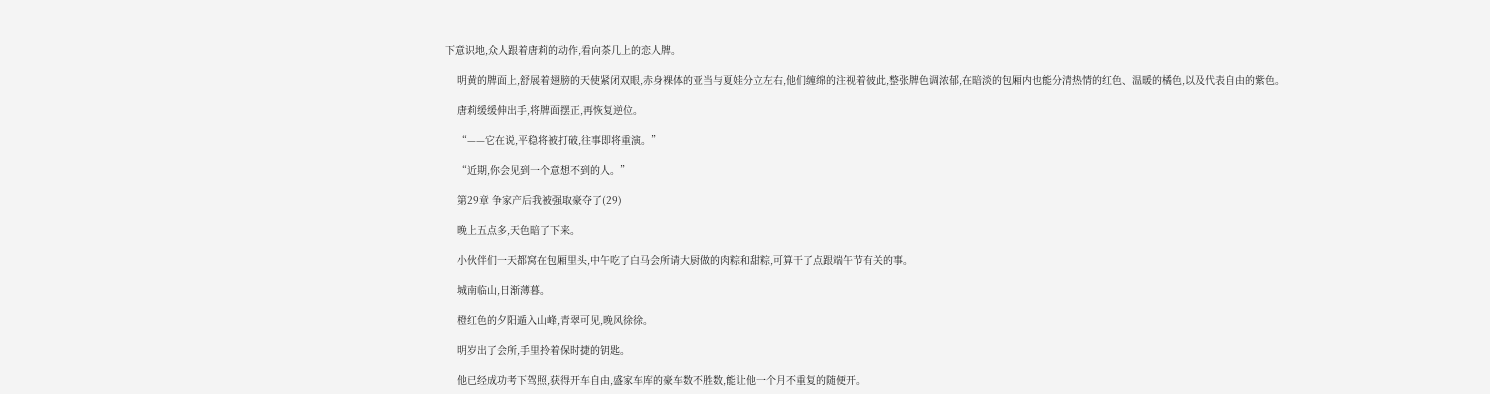下意识地,众人跟着唐莉的动作,看向茶几上的恋人牌。

    明黄的牌面上,舒展着翅膀的天使紧闭双眼,赤身裸体的亚当与夏娃分立左右,他们缠绵的注视着彼此,整张牌色调浓郁,在暗淡的包厢内也能分清热情的红色、温暖的橘色,以及代表自由的紫色。

    唐莉缓缓伸出手,将牌面摆正,再恢复逆位。

    “——它在说,平稳将被打破,往事即将重演。”

    “近期,你会见到一个意想不到的人。”

    第29章 争家产后我被强取豪夺了(29)

    晚上五点多,天色暗了下来。

    小伙伴们一天都窝在包厢里头,中午吃了白马会所请大厨做的肉粽和甜粽,可算干了点跟端午节有关的事。

    城南临山,日渐薄暮。

    橙红色的夕阳遁入山峰,青翠可见,晚风徐徐。

    明岁出了会所,手里拎着保时捷的钥匙。

    他已经成功考下驾照,获得开车自由,盛家车库的豪车数不胜数,能让他一个月不重复的随便开。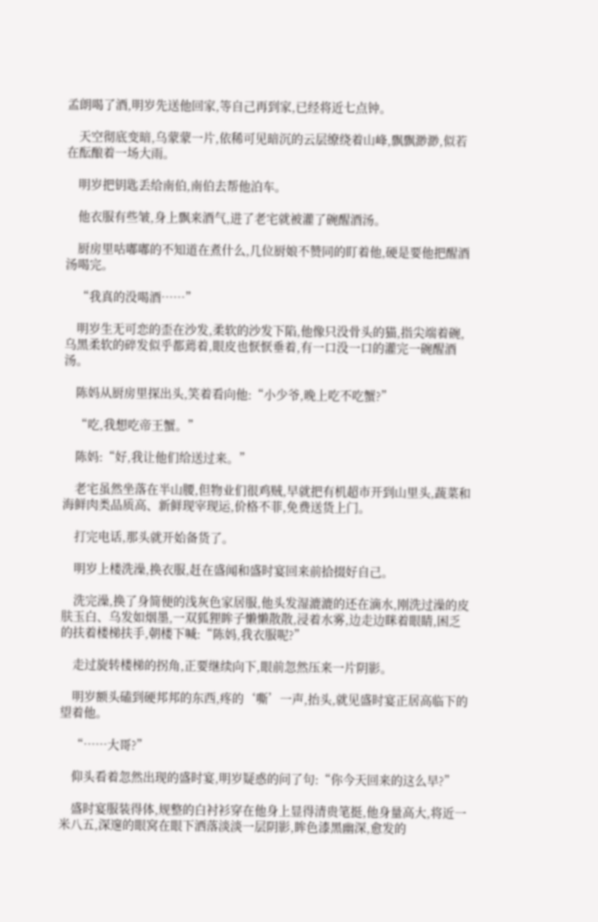孟朗喝了酒,明岁先送他回家,等自己再到家,已经将近七点钟。

    天空彻底变暗,乌蒙蒙一片,依稀可见暗沉的云层缭绕着山峰,飘飘渺渺,似若在酝酿着一场大雨。

    明岁把钥匙丢给南伯,南伯去帮他泊车。

    他衣服有些皱,身上飘来酒气,进了老宅就被灌了碗醒酒汤。

    厨房里咕嘟嘟的不知道在煮什么,几位厨娘不赞同的盯着他,硬是要他把醒酒汤喝完。

    “我真的没喝酒……”

    明岁生无可恋的歪在沙发,柔软的沙发下陷,他像只没骨头的猫,指尖端着碗,乌黑柔软的碎发似乎都蔫着,眼皮也恹恹垂着,有一口没一口的灌完一碗醒酒汤。

    陈妈从厨房里探出头,笑着看向他:“小少爷,晚上吃不吃蟹?”

    “吃,我想吃帝王蟹。”

    陈妈:“好,我让他们给送过来。”

    老宅虽然坐落在半山腰,但物业们很鸡贼,早就把有机超市开到山里头,蔬菜和海鲜肉类品质高、新鲜现宰现运,价格不菲,免费送货上门。

    打完电话,那头就开始备货了。

    明岁上楼洗澡,换衣服,赶在盛闻和盛时宴回来前拾掇好自己。

    洗完澡,换了身简便的浅灰色家居服,他头发湿漉漉的还在滴水,刚洗过澡的皮肤玉白、乌发如烟墨,一双狐狸眸子懒懒散散,浸着水雾,边走边眯着眼睛,困乏的扶着楼梯扶手,朝楼下喊:“陈妈,我衣服呢?”

    走过旋转楼梯的拐角,正要继续向下,眼前忽然压来一片阴影。

    明岁额头磕到硬邦邦的东西,疼的‘嘶’一声,抬头,就见盛时宴正居高临下的望着他。

    “……大哥?”

    仰头看着忽然出现的盛时宴,明岁疑惑的问了句:“你今天回来的这么早?”

    盛时宴服装得体,规整的白衬衫穿在他身上显得清贵笔挺,他身量高大,将近一米八五,深邃的眼窝在眼下洒落淡淡一层阴影,眸色漆黑幽深,愈发的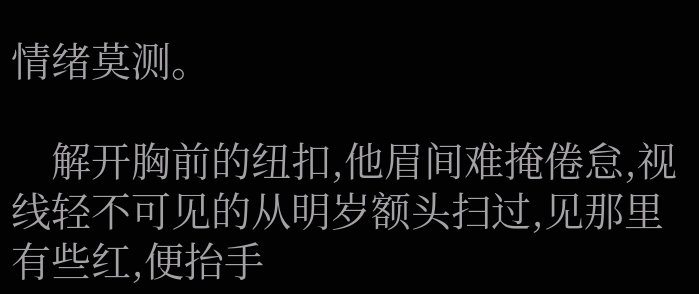情绪莫测。

    解开胸前的纽扣,他眉间难掩倦怠,视线轻不可见的从明岁额头扫过,见那里有些红,便抬手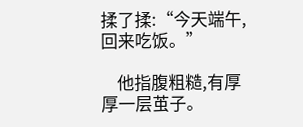揉了揉:“今天端午,回来吃饭。”

    他指腹粗糙,有厚厚一层茧子。